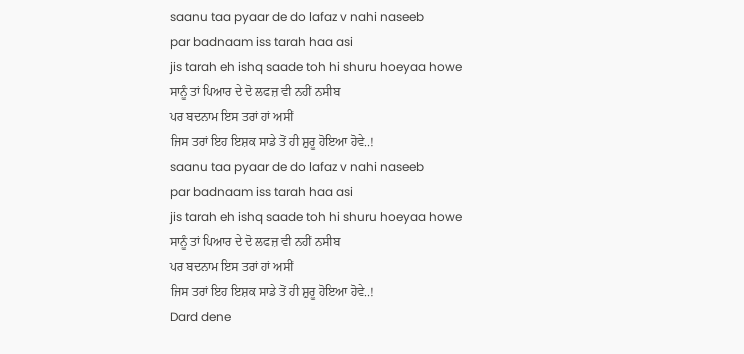saanu taa pyaar de do lafaz v nahi naseeb
par badnaam iss tarah haa asi
jis tarah eh ishq saade toh hi shuru hoeyaa howe
ਸਾਨੂੰ ਤਾਂ ਪਿਆਰ ਦੇ ਦੋ ਲਫਜ਼ ਵੀ ਨਹੀਂ ਨਸੀਬ
ਪਰ ਬਦਨਾਮ ਇਸ ਤਰਾਂ ਹਾਂ ਅਸੀਂ
ਜਿਸ ਤਰਾਂ ਇਹ ਇਸ਼ਕ ਸਾਡੇ ਤੋਂ ਹੀ ਸ਼ੁਰੂ ਹੋਇਆ ਹੋਵੇ..!
saanu taa pyaar de do lafaz v nahi naseeb
par badnaam iss tarah haa asi
jis tarah eh ishq saade toh hi shuru hoeyaa howe
ਸਾਨੂੰ ਤਾਂ ਪਿਆਰ ਦੇ ਦੋ ਲਫਜ਼ ਵੀ ਨਹੀਂ ਨਸੀਬ
ਪਰ ਬਦਨਾਮ ਇਸ ਤਰਾਂ ਹਾਂ ਅਸੀਂ
ਜਿਸ ਤਰਾਂ ਇਹ ਇਸ਼ਕ ਸਾਡੇ ਤੋਂ ਹੀ ਸ਼ੁਰੂ ਹੋਇਆ ਹੋਵੇ..!
Dard dene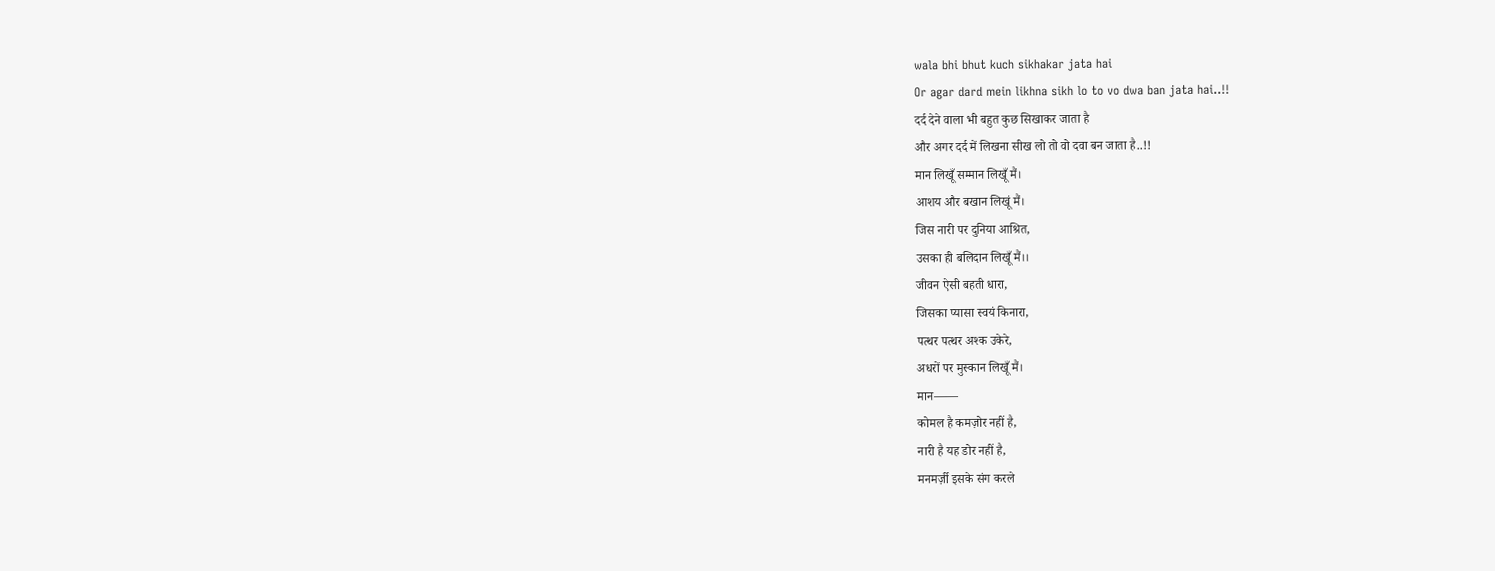wala bhi bhut kuch sikhakar jata hai
Or agar dard mein likhna sikh lo to vo dwa ban jata hai..!!
दर्द देने वाला भी बहुत कुछ सिखाकर जाता है
और अगर दर्द में लिखना सीख लो तो वो दवा बन जाता है..!!
मान लिखूँ सम्मान लिखूँ मैं।
आशय और बखान लिखूं मैं।
जिस नारी पर दुनिया आश्रित,
उसका ही बलिदान लिखूँ मैं।।
जीवन ऐसी बहती धारा,
जिसका प्यासा स्वयं किनारा,
पत्थर पत्थर अश्क उकेरे,
अधरों पर मुस्कान लिखूँ मैं।
मान——
कोमल है कमज़ोर नहीं है,
नारी है यह डोर नहीं है,
मनमर्ज़ी इसके संग करले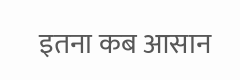इतना कब आसान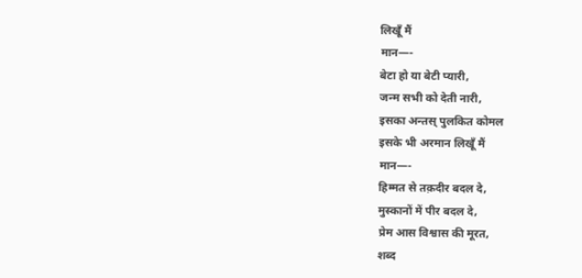लिखूँ मैं
मान—-
बेटा हो या बेटी प्यारी,
जन्म सभी को देती नारी,
इसका अन्तस् पुलकित कोमल
इसके भी अरमान लिखूँ मैं
मान—-
हिम्मत से तक़दीर बदल दे,
मुस्कानों में पीर बदल दे,
प्रेम आस विश्वास की मूरत,
शब्द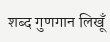शब्द गुणगान लिखूँ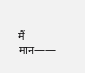मैं
मान——